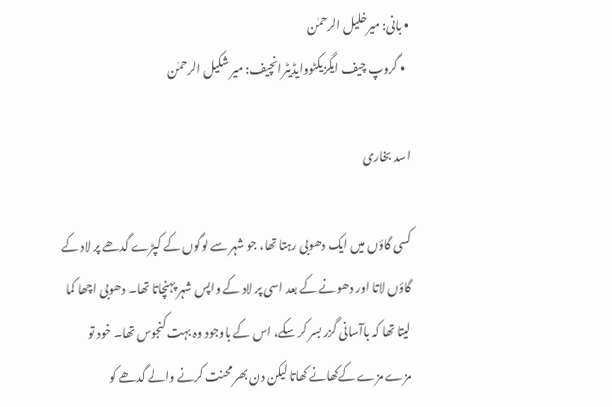• بانی: میرخلیل الرحمٰن
  • گروپ چیف ایگزیکٹووایڈیٹرانچیف: میر شکیل الرحمٰن

اسد بخاری

کسی گاؤں میں ایک دھوبی رہتا تھا، جو شہر سے لوگوں کے کپڑے گدھے پر لاد کے گاؤں لاتا اور دھونے کے بعد اسی پر لاد کے واپس شہر پہنچاتا تھا۔ دھوبی اچھا کما لیتا تھا کہ باآسانی گزر بسر کر سکے، اس کے باوجود وہ بہت کنجوس تھا۔ خود تو مزے مزے کےکھانے کھاتا لیکن دن بھر محنت کرنے والے گدھے کو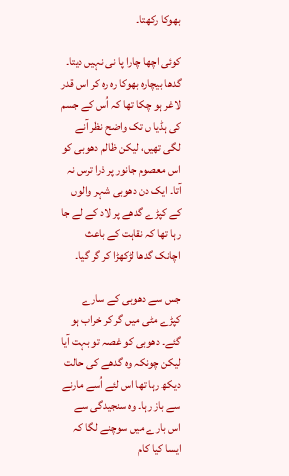بھوکا رکھتا۔

کوئی اچھا چارا پا نی نہیں دیتا۔ گدھا بیچارہ بھوکا رہ رہ کر اس قدر لاغر ہو چکا تھا کہ اُس کے جسم کی ہڈیا ں تک واضح نظر آنے لگی تھیں، لیکن ظالم دھوبی کو اس معصوم جانور پر ذرا ترس نہ آتا۔ ایک دن دھوبی شہر والوں کے کپڑے گدھے پر لاد کے لے جا رہا تھا کہ نقاہت کے باعث اچانک گدھا لڑکھڑا کر گر گیا۔

جس سے دھوبی کے سارے کپڑے مٹی میں گر کر خراب ہو گئے۔ دھوبی کو غصہ تو بہت آیا لیکن چونکہ وہ گدھے کی حالت دیکھ رہا تھا اس لئے اُسے مارنے سے باز رہا۔ وہ سنجیدگی سے اس بارے میں سوچنے لگا کہ ایسا کیا کام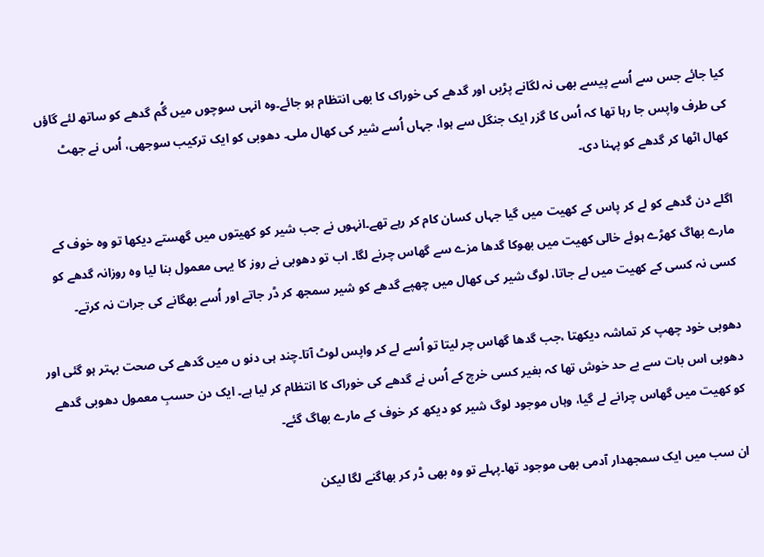کیا جائے جس سے اُسے پیسے بھی نہ لگانے پڑیں اور گدھے کی خوراک کا بھی انتظام ہو جائے۔وہ انہی سوچوں میں گُم گدھے کو ساتھ لئے گاؤں کی طرف واپس جا رہا تھا کہ اُس کا گزر ایک جنگل سے ہوا، جہاں اُسے شیر کی کھال ملی۔ دھوبی کو ایک ترکیب سوجھی، اُس نے جھٹ کھال اٹھا کر گدھے کو پہنا دی۔

اگلے دن گدھے کو لے کر پاس کے کھیت میں گیا جہاں کسان کام کر رہے تھے۔انہوں نے جب شیر کو کھیتوں میں گھستے دیکھا تو وہ خوف کے مارے بھاگ کھڑے ہوئے خالی کھیت میں بھوکا گدھا مزے سے گھاس چرنے لگا۔ اب تو دھوبی نے روز کا یہی معمول بنا لیا وہ روزانہ گدھے کو کسی نہ کسی کے کھیت میں لے جاتا، لوگ شیر کی کھال میں چھپے گدھے کو شیر سمجھ کر ڈر جاتے اور اُسے بھگانے کی جرات نہ کرتے۔

دھوبی خود چھپ کر تماشہ دیکھتا ،جب گدھا گھاس چر لیتا تو اُسے لے کر واپس لوٹ آتا۔چند ہی دنو ں میں گدھے کی صحت بہتر ہو گئی اور دھوبی اس بات سے بے حد خوش تھا کہ بغیر کسی خرچ کے اُس نے گدھے کی خوراک کا انتظام کر لیا ہے۔ ایک دن حسبِ معمول دھوبی گدھے کو کھیت میں گھاس چرانے لے گیا، وہاں موجود لوگ شیر کو دیکھ کر خوف کے مارے بھاگ گئے۔

ان سب میں ایک سمجھدار آدمی بھی موجود تھا۔پہلے تو وہ بھی ڈر کر بھاگنے لگا لیکن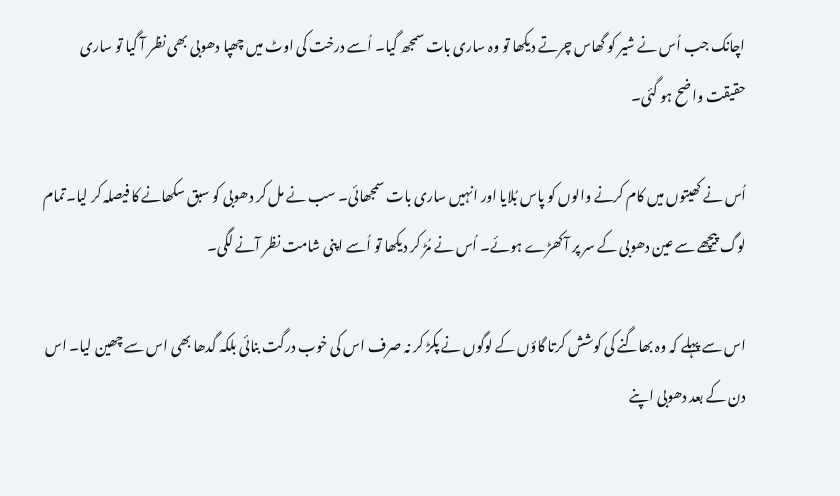اچانک جب اُس نے شیر کو گھاس چرتے دیکھا تو وہ ساری بات سمجھ گیا۔ اُسے درخت کی اوٹ میں چھپا دھوبی بھی نظر آ گیا تو ساری حقیقت واضح ہو گئی۔

اُس نے کھیتوں میں کام کرنے والوں کو پاس بُلایا اور انہیں ساری بات سمجھائی۔ سب نے مل کر دھوبی کو سبق سکھانے کا فیصلہ کر لیا۔تمام لوگ پیچھے سے عین دھوبی کے سر پر آ کھڑے ہوئے۔ اُس نے مُڑ کر دیکھا تو اُسے اپنی شامت نظر آنے لگی۔

اس سے پہلے کہ وہ بھاگنے کی کوشش کرتا گاؤں کے لوگوں نے پکڑ کر نہ صرف اس کی خوب درگت بنائی بلکہ گدھا بھی اس سے چھین لیا۔ اس دن کے بعد دھوبی اپنے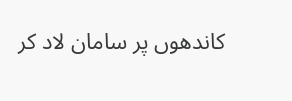کاندھوں پر سامان لاد کر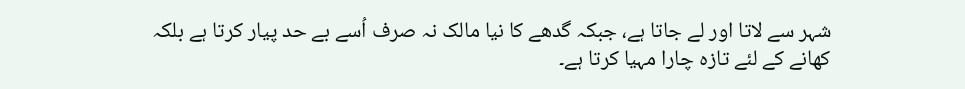شہر سے لاتا اور لے جاتا ہے، جبکہ گدھے کا نیا مالک نہ صرف اُسے بے حد پیار کرتا ہے بلکہ کھانے کے لئے تازہ چارا مہیا کرتا ہے۔